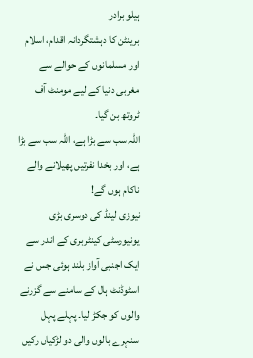ہیلو برادر
برینٹن کا دہشتگردانہ اقدام، اسلام اور مسلمانوں کے حوالے سے مغربی دنیا کے لیے مومنٹ آف ٹروتھ بن گیا۔
اللہ سب سے بڑا ہے، اللہ سب سے بڑا ہے، اور بخدا نفرتیں پھیلانے والے ناکام ہوں گے!
نیوزی لینڈ کی دوسری بڑی یونیورسٹی کینٹربری کے اندر سے ایک اجنبی آواز بلند ہوئی جس نے اسٹوڈنٹ ہال کے سامنے سے گزرنے والوں کو جکڑ لیا۔ پہلے پہل سنہرے بالوں والی دو لڑکیاں رکیں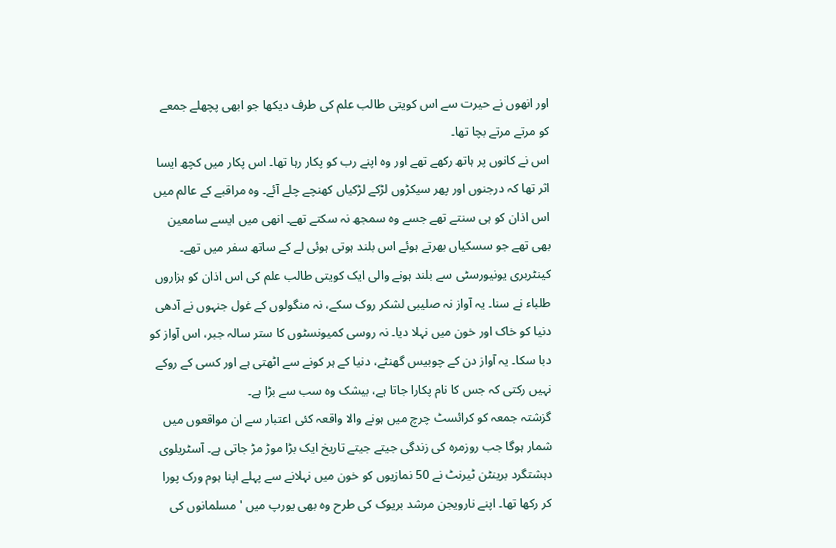اور انھوں نے حیرت سے اس کویتی طالب علم کی طرف دیکھا جو ابھی پچھلے جمعے کو مرتے مرتے بچا تھا۔
اس نے کانوں پر ہاتھ رکھے تھے اور وہ اپنے رب کو پکار رہا تھا۔ اس پکار میں کچھ ایسا اثر تھا کہ درجنوں اور پھر سیکڑوں لڑکے لڑکیاں کھنچے چلے آئے۔ وہ مراقبے کے عالم میں اس اذان کو ہی سنتے تھے جسے وہ سمجھ نہ سکتے تھے۔ انھی میں ایسے سامعین بھی تھے جو سسکیاں بھرتے ہوئے اس بلند ہوتی ہوئی لے کے ساتھ سفر میں تھے۔ کینٹربری یونیورسٹی سے بلند ہونے والی ایک کویتی طالب علم کی اس اذان کو ہزاروں طلباء نے سنا۔ یہ آواز نہ صلیبی لشکر روک سکے، نہ منگولوں کے غول جنہوں نے آدھی دنیا کو خاک اور خون میں نہلا دیا۔ نہ روسی کمیونسٹوں کا ستر سالہ جبر، اس آواز کو دبا سکا۔ یہ آواز دن کے چوبیس گھنٹے، دنیا کے ہر کونے سے اٹھتی ہے اور کسی کے روکے نہیں رکتی کہ جس کا نام پکارا جاتا ہے، بیشک وہ سب سے بڑا ہے۔
گزشتہ جمعہ کو کرائسٹ چرچ میں ہونے والا واقعہ کئی اعتبار سے ان مواقعوں میں شمار ہوگا جب روزمرہ کی زندگی جیتے جیتے تاریخ ایک بڑا موڑ مڑ جاتی ہے۔ آسٹریلوی دہشتگرد برینٹن ٹیرنٹ نے 50 نمازیوں کو خون میں نہلانے سے پہلے اپنا ہوم ورک پورا کر رکھا تھا۔ اپنے نارویجن مرشد بریوک کی طرح وہ بھی یورپ میں 'مسلمانوں کی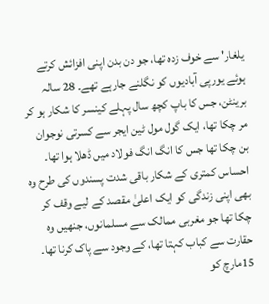یلغار' سے خوف زدہ تھا، جو دن بدن اپنی افزائش کرتے ہوئے یورپی آبادیوں کو نگلنے جارہے تھے۔ 28 سالہ برینٹن، جس کا باپ کچھ سال پہلے کینسر کا شکار ہو کر مر چکا تھا، ایک گول مول ٹین ایجر سے کسرتی نوجوان بن چکا تھا جس کا انگ انگ فولاد میں ڈھلا ہوا تھا۔ احساس کمتری کے شکار باقی شدت پسندوں کی طرح وہ بھی اپنی زندگی کو ایک اعلیٰ مقصد کے لیے وقف کر چکا تھا جو مغربی ممالک سے مسلمانوں، جنھیں وہ حقارت سے کباب کہتا تھا، کے وجود سے پاک کرنا تھا۔ 15مارچ کو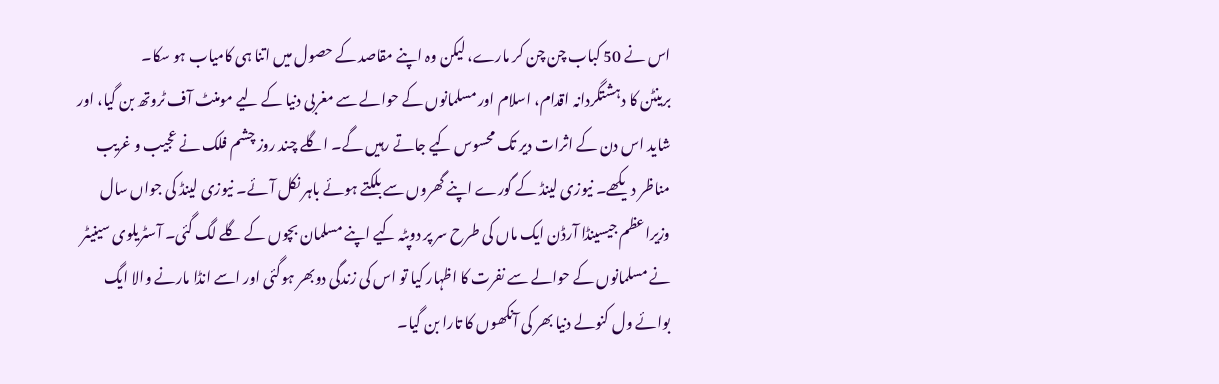اس نے 50 کباب چن چن کر مارے، لیکن وہ اپنے مقاصد کے حصول میں اتنا ہی کامیاب ہو سکا۔
برینٹن کا دہشتگردانہ اقدام، اسلام اور مسلمانوں کے حوالے سے مغربی دنیا کے لیے مومنٹ آف ٹروتھ بن گیا، اور شاید اس دن کے اثرات دیر تک محسوس کیے جاتے رہیں گے۔ اگلے چند روز چشم فلک نے عجیب و غریب مناظر دیکھے۔ نیوزی لینڈ کے گورے اپنے گھروں سے بلکتے ہوئے باہر نکل آئے۔ نیوزی لینڈ کی جواں سال وزیراعظم جیسینڈا آرڈن ایک ماں کی طرح سر پر دوپٹہ کیے اپنے مسلمان بچوں کے گلے لگ گئی۔ آسٹریلوی سینیٹر نے مسلمانوں کے حوالے سے نفرت کا اظہار کیا تو اس کی زندگی دوبھر ہوگئی اور اسے انڈا مارنے والا ایگ بوائے ول کنولے دنیا بھر کی آنکھوں کا تارا بن گیا۔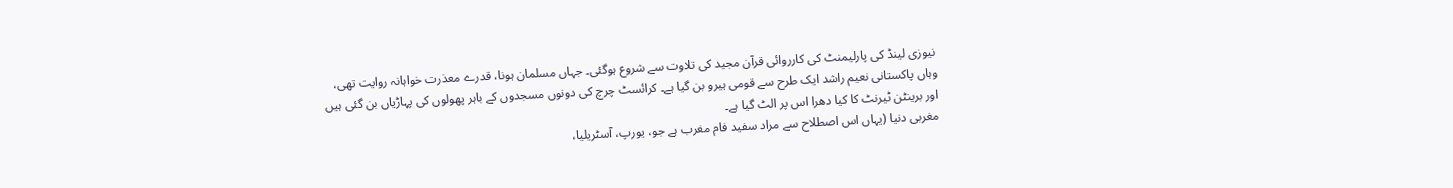نیوزی لینڈ کی پارلیمنٹ کی کارروائی قرآن مجید کی تلاوت سے شروع ہوگئی۔ جہاں مسلمان ہونا، قدرے معذرت خواہانہ روایت تھی، وہاں پاکستانی نعیم راشد ایک طرح سے قومی ہیرو بن گیا ہے۔ کرائسٹ چرچ کی دونوں مسجدوں کے باہر پھولوں کی پہاڑیاں بن گئی ہیں اور برینٹن ٹیرنٹ کا کیا دھرا اس پر الٹ گیا ہے۔
مغربی دنیا (یہاں اس اصطلاح سے مراد سفید فام مغرب ہے جو، یورپ، آسٹریلیا،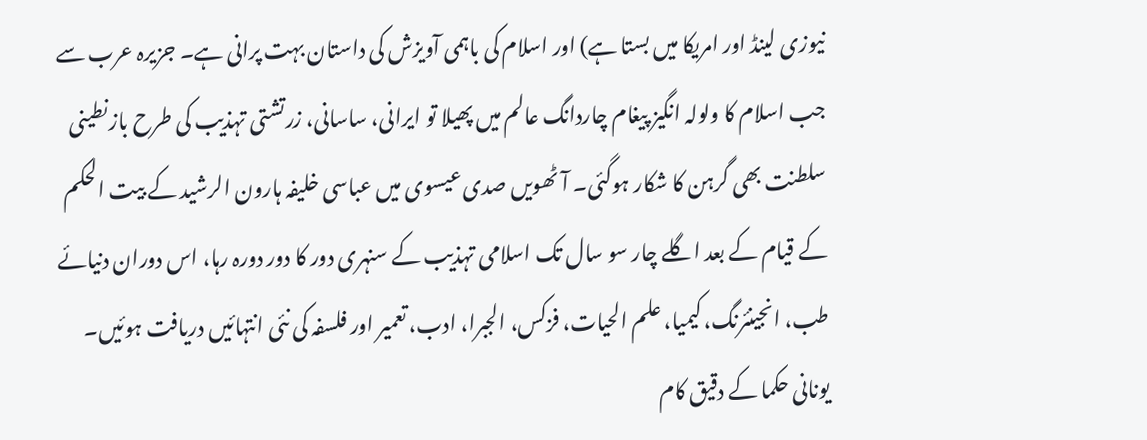نیوزی لینڈ اور امریکا میں بستا ہے) اور اسلام کی باہمی آویزش کی داستان بہت پرانی ہے۔ جزیرہ عرب سے جب اسلام کا ولولہ انگیز پیغام چاردانگ عالم میں پھیلا تو ایرانی، ساسانی، زرتشتی تہذیب کی طرح بازنطینی سلطنت بھی گرہن کا شکار ہوگئی۔ آٹھویں صدی عیسوی میں عباسی خلیفہ ہارون الرشید کے بیت الحکم کے قیام کے بعد اگلے چار سو سال تک اسلامی تہذیب کے سنہری دور کا دور دورہ رہا، اس دوران دنیائے طب، انجینئرنگ، کیمیا، علم الحیات، فزکس، الجبرا، ادب، تعمیر اور فلسفہ کی نئی انتہائیں دریافت ہوئیں۔ یونانی حکما کے دقیق کام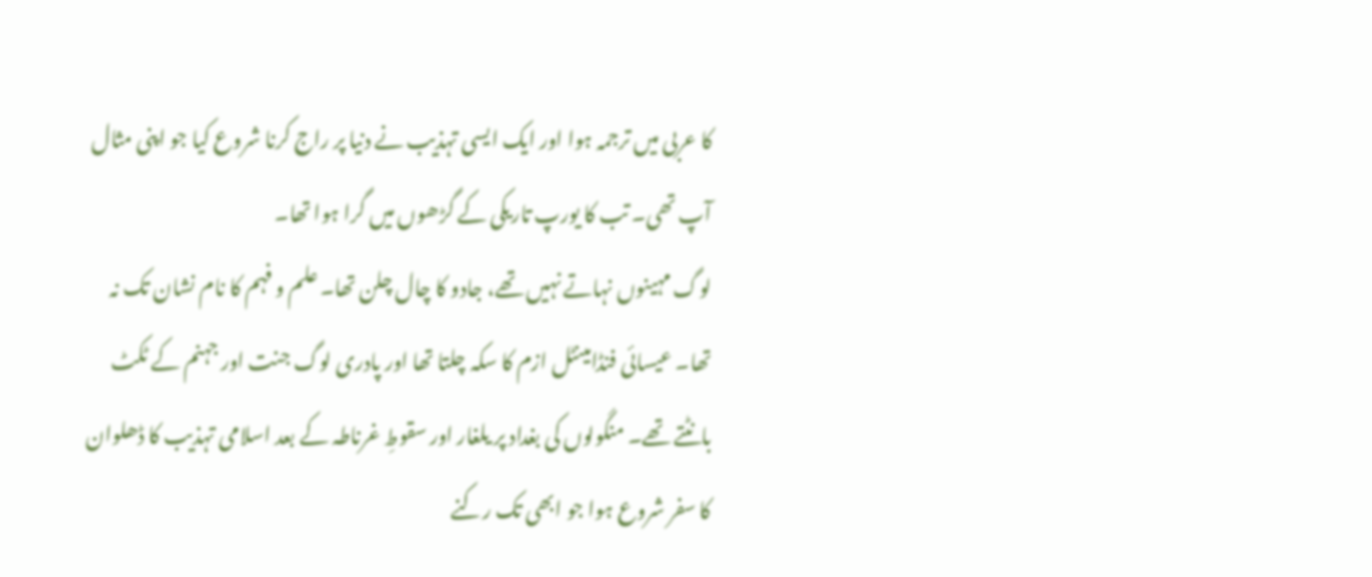کا عربی میں ترجمہ ہوا اور ایک ایسی تہذیب نے دنیا پر راج کرنا شروع کیا جو اپنی مثال آپ تھی۔ تب کا یورپ تاریکی کے گڑھوں میں گرا ہوا تھا۔
لوگ مہینوں نہاتے نہیں تھے، جادو کا چال چلن تھا۔ علم و فہم کا نام نشان تک نہ تھا۔ عیسائی فنڈامینٹل ازم کا سکہ چلتا تھا اور پادری لوگ جنت اور جہنم کے ٹکٹ بانٹتے تھے۔ منگولوں کی بغداد پر یلغار اور سقوطِ غرناطہ کے بعد اسلامی تہذیب کا ڈھلوان کا سفر شروع ہوا جو ابھی تک رکنے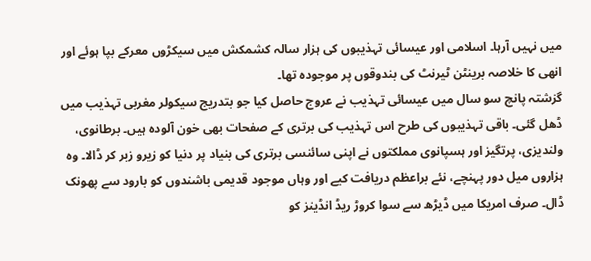میں نہیں آرہا۔ اسلامی اور عیسائی تہذیبوں کی ہزار سالہ کشمکش میں سیکڑوں معرکے بپا ہوئے اور انھی کا خلاصہ برینٹن ٹیرنٹ کی بندوقوں پر موجودہ تھا۔
گزشتہ پانچ سو سال میں عیسائی تہذیب نے عروج حاصل کیا جو بتدریج سیکولر مغربی تہذیب میں ڈھل گئی۔ باقی تہذیبوں کی طرح اس تہذیب کی برتری کے صفحات بھی خون آلودہ ہیں۔ برطانوی، ولندیزی، پرتگیز اور ہسپانوی مملکتوں نے اپنی سائنسی برتری کی بنیاد پر دنیا کو زیرو زبر کر ڈالا۔ وہ ہزاروں میل دور پہنچے، نئے براعظم دریافت کیے اور وہاں موجود قدیمی باشندوں کو بارود سے پھونک ڈال۔ صرف امریکا میں ڈیڑھ سے سوا کروڑ ریڈ انڈینز کو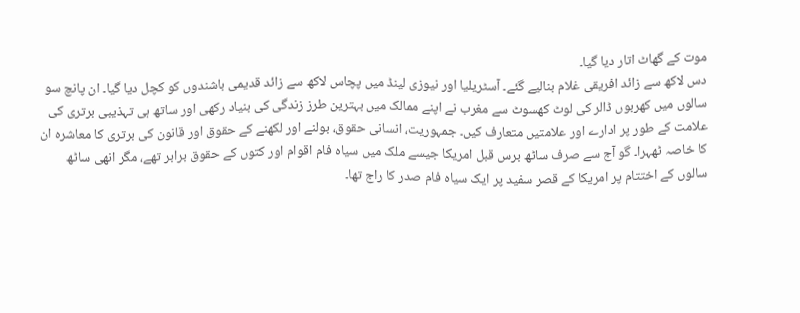موت کے گھاٹ اتار دیا گیا۔
دس لاکھ سے زائد افریقی غلام بنالیے گئے۔ آسٹریلیا اور نیوزی لینڈ میں پچاس لاکھ سے زائد قدیمی باشندوں کو کچل دیا گیا۔ ان پانچ سو سالوں میں کھربوں ڈالر کی لوٹ کھسوٹ سے مغرب نے اپنے ممالک میں بہترین طرز زندگی کی بنیاد رکھی اور ساتھ ہی تہذیبی برتری کی علامت کے طور پر ادارے اور علامتیں متعارف کیں۔ جمہوریت، انسانی حقوق، بولنے اور لکھنے کے حقوق اور قانون کی برتری کا معاشرہ ان کا خاصہ ٹھہرا۔ گو آج سے صرف ساٹھ برس قبل امریکا جیسے ملک میں سیاہ فام اقوام اور کتوں کے حقوق برابر تھے، مگر انھی ساٹھ سالوں کے اختتام پر امریکا کے قصر سفید پر ایک سیاہ فام صدر کا راج تھا۔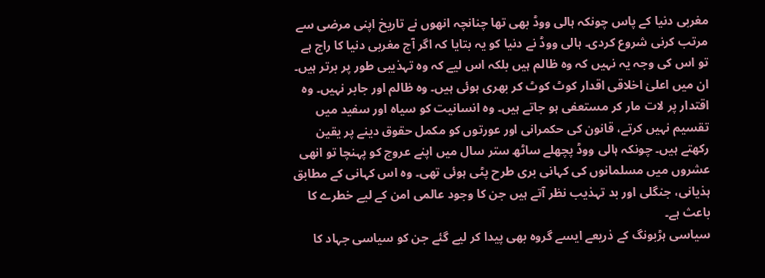مغربی دنیا کے پاس چونکہ ہالی ووڈ بھی تھا چنانچہ انھوں نے تاریخ اپنی مرضی سے مرتب کرنی شروع کردی۔ ہالی ووڈ نے دنیا کو یہ بتایا کہ اگر آج مغربی دنیا کا راج ہے تو اس کی وجہ یہ نہیں کہ وہ ظالم ہیں بلکہ اس لیے کہ وہ تہذیبی طور پر برتر ہیں۔ ان میں اعلیٰ اخلاقی اقدار کوٹ کوٹ کر بھری ہوئی ہیں۔ وہ ظالم اور جابر نہیں۔ وہ اقتدار پر لات مار کر مستعفی ہو جاتے ہیں۔ وہ انسانیت کو سیاہ اور سفید میں تقسیم نہیں کرتے، قانون کی حکمرانی اور عورتوں کو مکمل حقوق دینے پر یقین رکھتے ہیں۔ چونکہ ہالی ووڈ پچھلے ساٹھ ستر سال میں اپنے عروج کو پہنچا تو انھی عشروں میں مسلمانوں کی کہانی بری طرح پٹی ہوئی تھی۔ وہ اس کہانی کے مطابق ہذیانی، جنگلی اور بد تہذیب نظر آتے ہیں جن کا وجود عالمی امن کے لیے خطرے کا باعث ہے۔
سیاسی ہڑبونگ کے ذریعے ایسے گروہ بھی پیدا کر لیے گئے جن کو سیاسی جہاد کا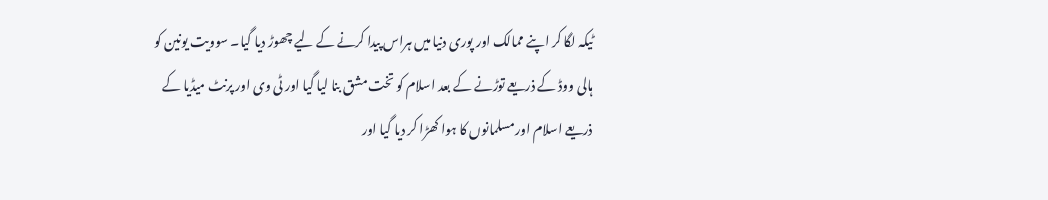ٹیکہ لگا کر اپنے ممالک اور پوری دنیا میں ہراس پیدا کرنے کے لیے چھوڑ دیا گیا۔ سوویت یونین کو ہالی ووڈ کے ذریعے توڑنے کے بعد اسلام کو تخت مشق بنا لیا گیا اور ٹی وی اور پرنٹ میڈیا کے ذریعے اسلام اور مسلمانوں کا ہوا کھڑا کر دیا گیا اور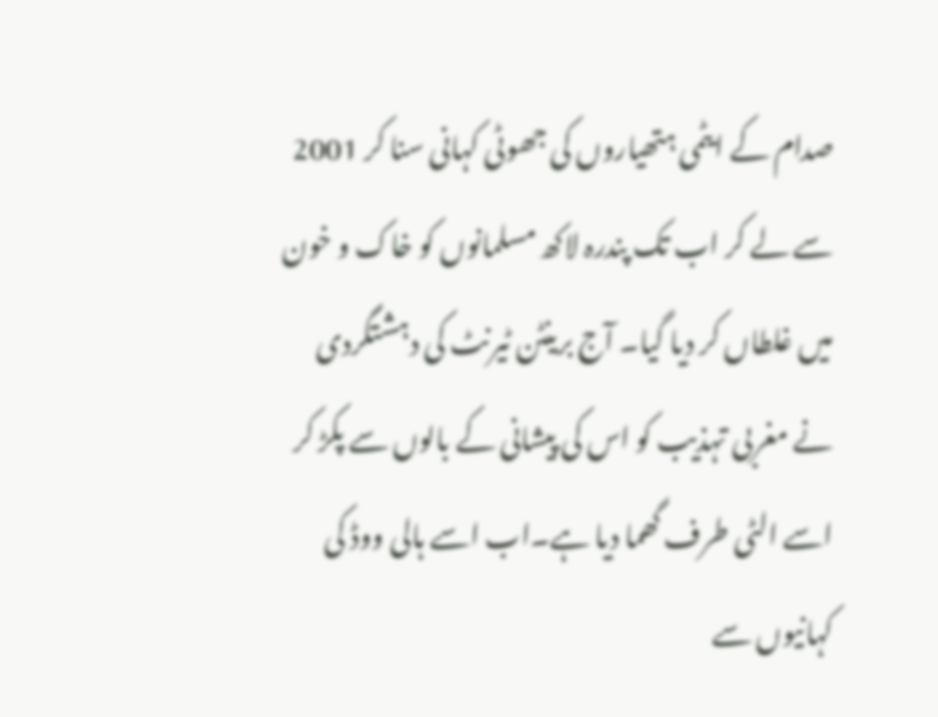صدام کے ایٹمی ہتھیاروں کی جھوٹی کہانی سنا کر 2001 سے لے کر اب تک پندرہ لاکھ مسلمانوں کو خاک و خون میں غلطاں کر دیا گیا۔ آج برینٹن ٹیرنٹ کی دہشتگردی نے مغربی تہذیب کو اس کی پیشانی کے بالوں سے پکڑ کر اسے الٹی طرف گھما دیا ہے۔اب اسے ہالی ووڈ کی کہانیوں سے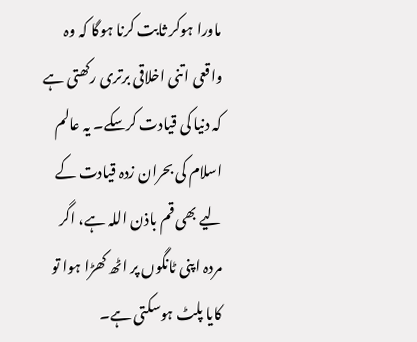ماورا ہوکر ثابت کرنا ہوگا کہ وہ واقعی اتنی اخلاقی برتری رکھتی ہے کہ دنیا کی قیادت کرسکے۔ یہ عالم اسلام کی بحران زدہ قیادت کے لیے بھی قم باذن اللہ ہے، اگر مردہ اپنی ٹانگوں پر اٹھ کھڑا ہوا تو کایا پلٹ ہوسکتی ہے۔